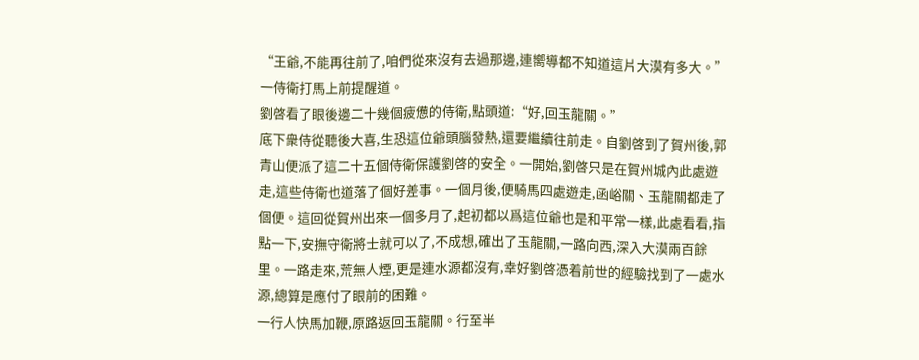“王爺,不能再往前了,咱們從來沒有去過那邊,連嚮導都不知道這片大漠有多大。”一侍衛打馬上前提醒道。
劉啓看了眼後邊二十幾個疲憊的侍衛,點頭道:“好,回玉龍關。”
底下衆侍從聽後大喜,生恐這位爺頭腦發熱,還要繼續往前走。自劉啓到了賀州後,郭青山便派了這二十五個侍衛保護劉啓的安全。一開始,劉啓只是在賀州城內此處遊走,這些侍衛也道落了個好差事。一個月後,便騎馬四處遊走,函峪關、玉龍關都走了個便。這回從賀州出來一個多月了,起初都以爲這位爺也是和平常一樣,此處看看,指點一下,安撫守衛將士就可以了,不成想,確出了玉龍關,一路向西,深入大漠兩百餘里。一路走來,荒無人煙,更是連水源都沒有,幸好劉啓憑着前世的經驗找到了一處水源,總算是應付了眼前的困難。
一行人快馬加鞭,原路返回玉龍關。行至半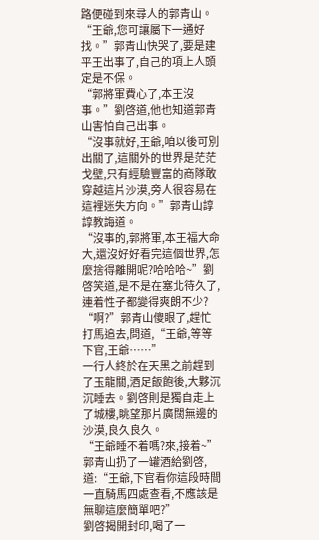路便碰到來尋人的郭青山。
“王爺,您可讓屬下一通好找。”郭青山快哭了,要是建平王出事了,自己的項上人頭定是不保。
“郭將軍費心了,本王沒事。”劉啓道,他也知道郭青山害怕自己出事。
“沒事就好,王爺,咱以後可別出關了,這關外的世界是茫茫戈壁,只有經驗豐富的商隊敢穿越這片沙漠,旁人很容易在這裡迷失方向。”郭青山諄諄教誨道。
“沒事的,郭將軍,本王福大命大,還沒好好看完這個世界,怎麼捨得離開呢?哈哈哈~”劉啓笑道,是不是在塞北待久了,連着性子都變得爽朗不少?
“啊?”郭青山傻眼了,趕忙打馬追去,問道,“王爺,等等下官,王爺……”
一行人終於在天黑之前趕到了玉龍關,酒足飯飽後,大夥沉沉睡去。劉啓則是獨自走上了城樓,眺望那片廣闊無邊的沙漠,良久良久。
“王爺睡不着嗎?來,接着~”郭青山扔了一罐酒給劉啓,道:“王爺,下官看你這段時間一直騎馬四處查看,不應該是無聊這麼簡單吧?”
劉啓揭開封印,喝了一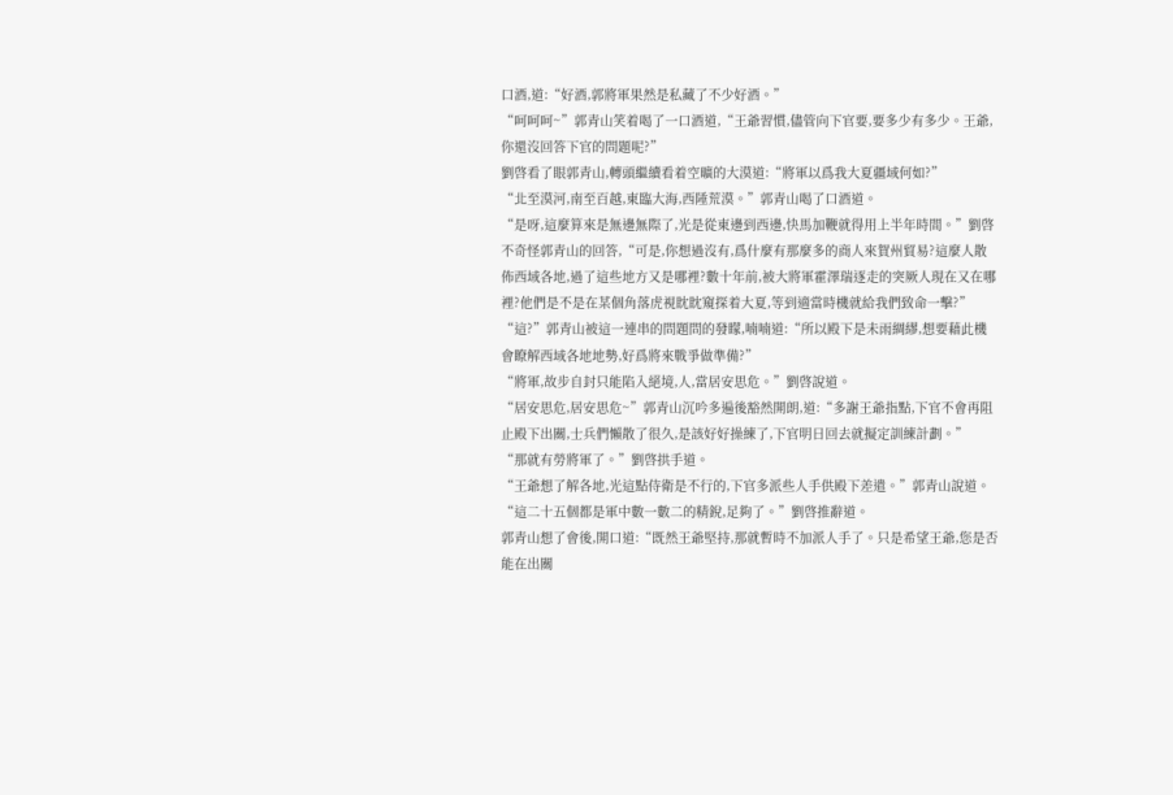口酒,道:“好酒,郭將軍果然是私藏了不少好酒。”
“呵呵呵~”郭青山笑着喝了一口酒道,“王爺習慣,儘管向下官要,要多少有多少。王爺,你還沒回答下官的問題呢?”
劉啓看了眼郭青山,轉頭繼續看着空曠的大漠道:“將軍以爲我大夏疆域何如?”
“北至漠河,南至百越,東臨大海,西陲荒漠。”郭青山喝了口酒道。
“是呀,這麼算來是無邊無際了,光是從東邊到西邊,快馬加鞭就得用上半年時間。”劉啓不奇怪郭青山的回答,“可是,你想過沒有,爲什麼有那麼多的商人來賀州貿易?這麼人散佈西域各地,過了這些地方又是哪裡?數十年前,被大將軍霍澤瑞逐走的突厥人現在又在哪裡?他們是不是在某個角落虎視眈眈窺探着大夏,等到適當時機就給我們致命一擊?”
“這?”郭青山被這一連串的問題問的發矇,喃喃道:“所以殿下是未雨綢繆,想要藉此機會瞭解西域各地地勢,好爲將來戰爭做準備?”
“將軍,故步自封只能陷入絕境,人,當居安思危。”劉啓說道。
“居安思危,居安思危~”郭青山沉吟多遍後豁然開朗,道:“多謝王爺指點,下官不會再阻止殿下出關,士兵們懶散了很久,是該好好操練了,下官明日回去就擬定訓練計劃。”
“那就有勞將軍了。”劉啓拱手道。
“王爺想了解各地,光這點侍衛是不行的,下官多派些人手供殿下差遣。”郭青山說道。
“這二十五個都是軍中數一數二的精銳,足夠了。”劉啓推辭道。
郭青山想了會後,開口道:“既然王爺堅持,那就暫時不加派人手了。只是希望王爺,您是否能在出關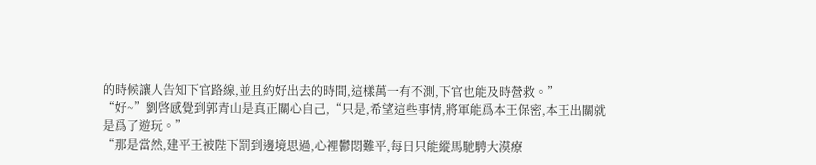的時候讓人告知下官路線,並且約好出去的時間,這樣萬一有不測,下官也能及時營救。”
“好~”劉啓感覺到郭青山是真正關心自己,“只是,希望這些事情,將軍能爲本王保密,本王出關就是爲了遊玩。”
“那是當然,建平王被陛下罰到邊境思過,心裡鬱悶難平,每日只能縱馬馳騁大漠療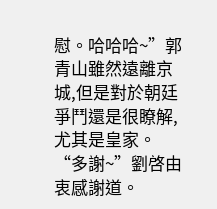慰。哈哈哈~”郭青山雖然遠離京城,但是對於朝廷爭鬥還是很瞭解,尤其是皇家。
“多謝~”劉啓由衷感謝道。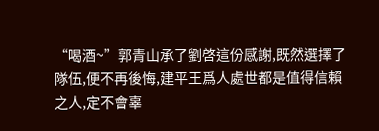“喝酒~”郭青山承了劉啓這份感謝,既然選擇了隊伍,便不再後悔,建平王爲人處世都是值得信賴之人,定不會辜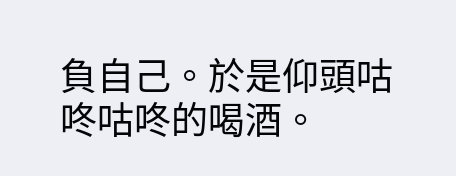負自己。於是仰頭咕咚咕咚的喝酒。